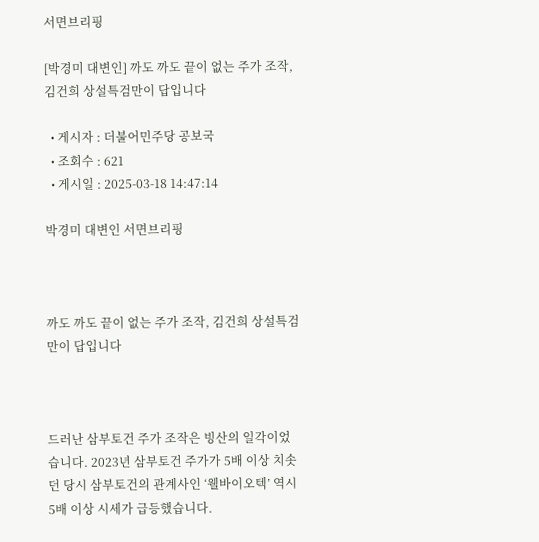서면브리핑

[박경미 대변인] 까도 까도 끝이 없는 주가 조작, 김건희 상설특검만이 답입니다

  • 게시자 : 더불어민주당 공보국
  • 조회수 : 621
  • 게시일 : 2025-03-18 14:47:14

박경미 대변인 서면브리핑



까도 까도 끝이 없는 주가 조작, 김건희 상설특검만이 답입니다



드러난 삼부토건 주가 조작은 빙산의 일각이었습니다. 2023년 삼부토건 주가가 5배 이상 치솟던 당시 삼부토건의 관계사인 ‘웰바이오텍’ 역시 5배 이상 시세가 급등했습니다.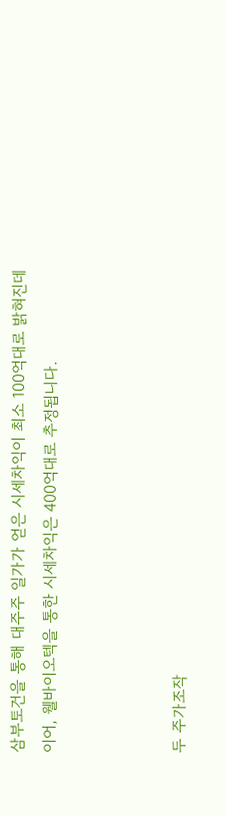삼부토건을 통해 대주주 일가가 얻은 시세차익이 최소 100억대로 밝혀진데 이어, 웰바이오텍을 통한 시세차익은 400억대로 추정됩니다.



두 주가조작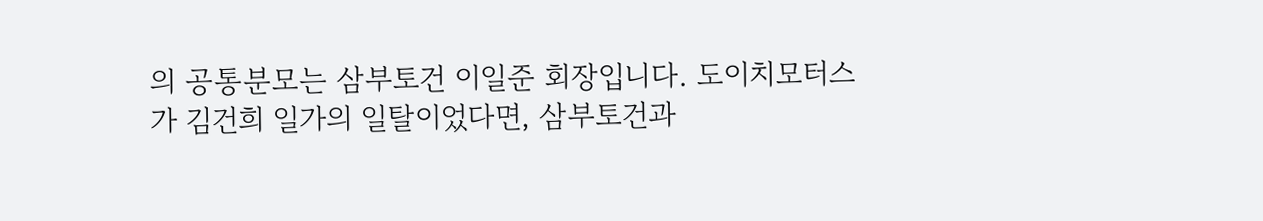의 공통분모는 삼부토건 이일준 회장입니다. 도이치모터스가 김건희 일가의 일탈이었다면, 삼부토건과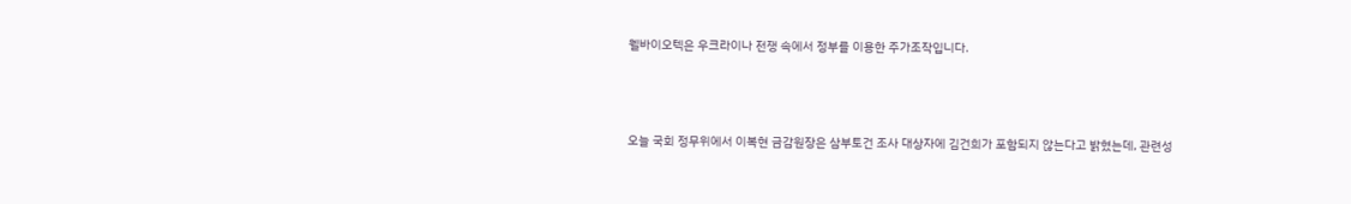웰바이오텍은 우크라이나 전쟁 속에서 정부를 이용한 주가조작입니다.



오늘 국회 정무위에서 이복현 금감원장은 삼부토건 조사 대상자에 김건희가 포함되지 않는다고 밝혔는데, 관련성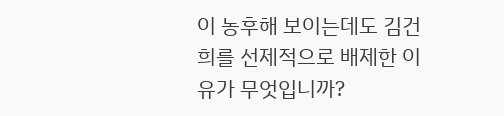이 농후해 보이는데도 김건희를 선제적으로 배제한 이유가 무엇입니까?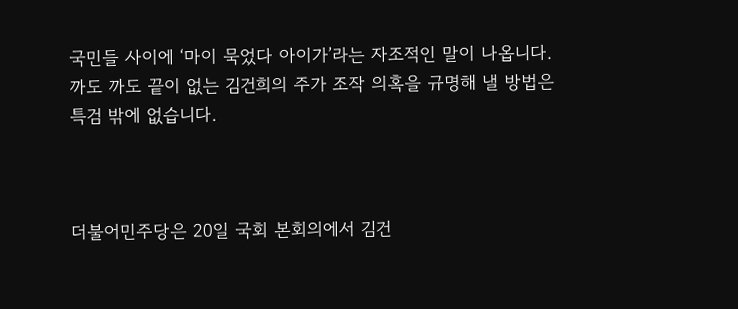국민들 사이에 ‘마이 묵었다 아이가’라는 자조적인 말이 나옵니다. 까도 까도 끝이 없는 김건희의 주가 조작 의혹을 규명해 낼 방법은 특검 밖에 없습니다.



더불어민주당은 20일 국회 본회의에서 김건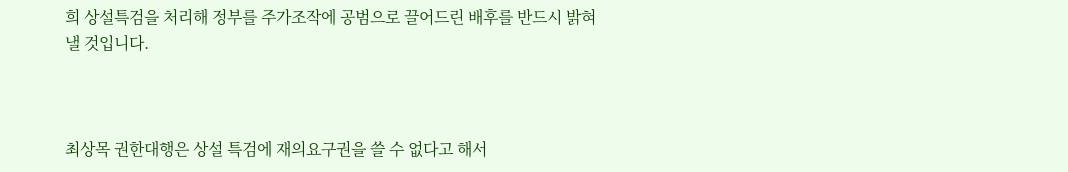희 상설특검을 처리해 정부를 주가조작에 공범으로 끌어드린 배후를 반드시 밝혀낼 것입니다.



최상목 권한대행은 상설 특검에 재의요구권을 쓸 수 없다고 해서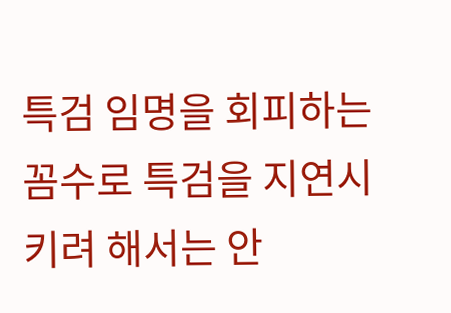특검 임명을 회피하는 꼼수로 특검을 지연시키려 해서는 안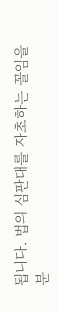됩니다. 법의 심판대를 자초하는 꼴임을 분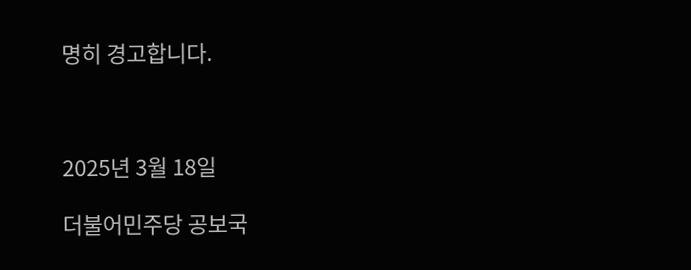명히 경고합니다.



2025년 3월 18일

더불어민주당 공보국